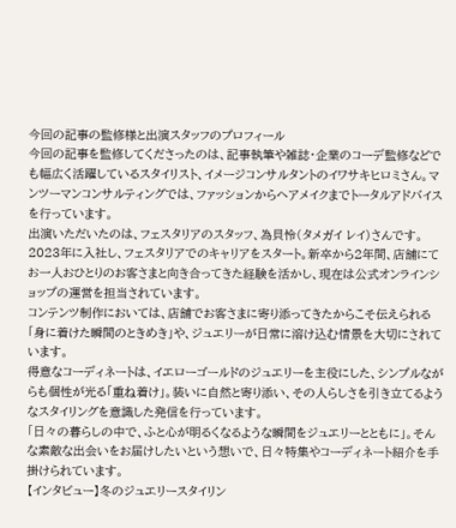今回の記事の監修様と出演スタッフのプロフィール
今回の記事を監修してくださったのは、記事執筆や雑誌・企業のコーデ監修などでも幅広く活躍しているスタイリスト、イメージコンサルタントのイワサキヒロミさん。マンツーマンコンサルティングでは、ファッションからヘアメイクまでトータルアドバイスを行っています。
出演いただいたのは、フェスタリアのスタッフ、為貝怜(タメガイ レイ)さんです。
2023年に入社し、フェスタリアでのキャリアをスタート。新卒から2年間、店舗にてお一人おひとりのお客さまと向き合ってきた経験を活かし、現在は公式オンラインショップの運営を担当されています。
コンテンツ制作においては、店舗でお客さまに寄り添ってきたからこそ伝えられる「身に着けた瞬間のときめき」や、ジュエリーが日常に溶け込む情景を大切にされています。
得意なコーディネートは、イエローゴールドのジュエリーを主役にした、シンプルながらも個性が光る「重ね着け」。装いに自然と寄り添い、その人らしさを引き立てるようなスタイリングを意識した発信を行っています。
「日々の暮らしの中で、ふと心が明るくなるような瞬間をジュエリーとともに」。そんな素敵な出会いをお届けしたいという想いで、日々特集やコーディネート紹介を手掛けられています。
【インタビュー】冬のジュエリースタイリン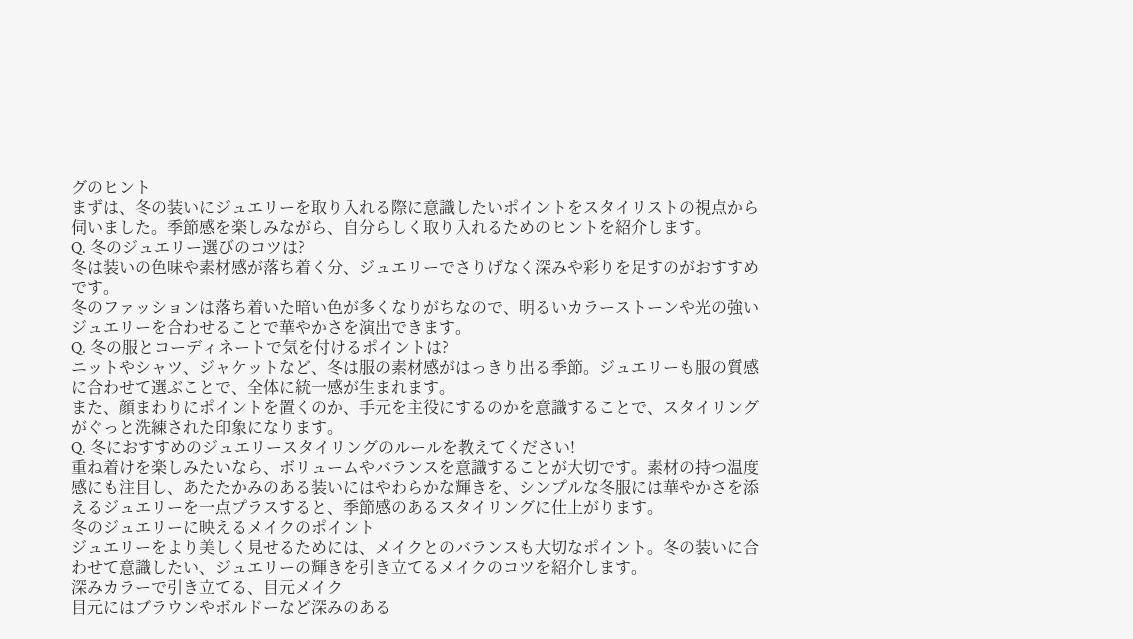グのヒント
まずは、冬の装いにジュエリーを取り入れる際に意識したいポイントをスタイリストの視点から伺いました。季節感を楽しみながら、自分らしく取り入れるためのヒントを紹介します。
Q. 冬のジュエリー選びのコツは?
冬は装いの色味や素材感が落ち着く分、ジュエリーでさりげなく深みや彩りを足すのがおすすめです。
冬のファッションは落ち着いた暗い色が多くなりがちなので、明るいカラーストーンや光の強いジュエリーを合わせることで華やかさを演出できます。
Q. 冬の服とコーディネートで気を付けるポイントは?
ニットやシャツ、ジャケットなど、冬は服の素材感がはっきり出る季節。ジュエリーも服の質感に合わせて選ぶことで、全体に統一感が生まれます。
また、顔まわりにポイントを置くのか、手元を主役にするのかを意識することで、スタイリングがぐっと洗練された印象になります。
Q. 冬におすすめのジュエリースタイリングのルールを教えてください!
重ね着けを楽しみたいなら、ボリュームやバランスを意識することが大切です。素材の持つ温度感にも注目し、あたたかみのある装いにはやわらかな輝きを、シンプルな冬服には華やかさを添えるジュエリーを一点プラスすると、季節感のあるスタイリングに仕上がります。
冬のジュエリーに映えるメイクのポイント
ジュエリーをより美しく見せるためには、メイクとのバランスも大切なポイント。冬の装いに合わせて意識したい、ジュエリーの輝きを引き立てるメイクのコツを紹介します。
深みカラーで引き立てる、目元メイク
目元にはブラウンやボルドーなど深みのある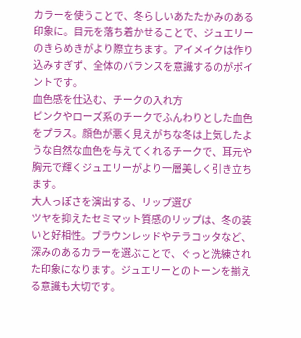カラーを使うことで、冬らしいあたたかみのある印象に。目元を落ち着かせることで、ジュエリーのきらめきがより際立ちます。アイメイクは作り込みすぎず、全体のバランスを意識するのがポイントです。
血色感を仕込む、チークの入れ方
ピンクやローズ系のチークでふんわりとした血色をプラス。顔色が悪く見えがちな冬は上気したような自然な血色を与えてくれるチークで、耳元や胸元で輝くジュエリーがより一層美しく引き立ちます。
大人っぽさを演出する、リップ選び
ツヤを抑えたセミマット質感のリップは、冬の装いと好相性。ブラウンレッドやテラコッタなど、深みのあるカラーを選ぶことで、ぐっと洗練された印象になります。ジュエリーとのトーンを揃える意識も大切です。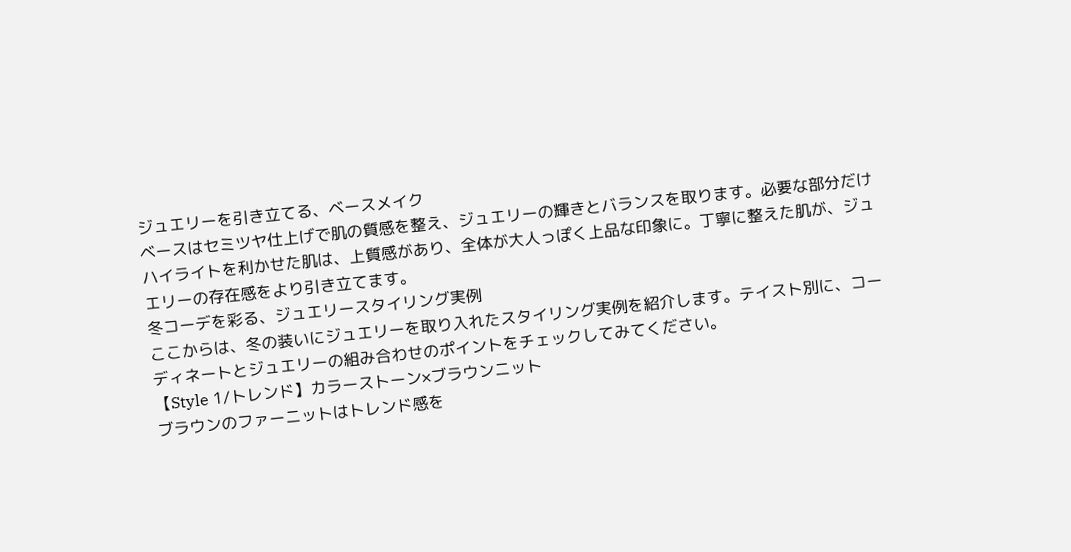ジュエリーを引き立てる、ベースメイク
ベースはセミツヤ仕上げで肌の質感を整え、ジュエリーの輝きとバランスを取ります。必要な部分だけハイライトを利かせた肌は、上質感があり、全体が大人っぽく上品な印象に。丁寧に整えた肌が、ジュエリーの存在感をより引き立てます。
冬コーデを彩る、ジュエリースタイリング実例
ここからは、冬の装いにジュエリーを取り入れたスタイリング実例を紹介します。テイスト別に、コーディネートとジュエリーの組み合わせのポイントをチェックしてみてください。
【Style 1/トレンド】カラーストーン×ブラウンニット
ブラウンのファーニットはトレンド感を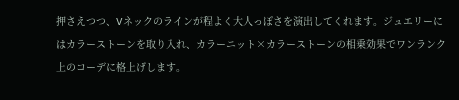押さえつつ、Vネックのラインが程よく大人っぽさを演出してくれます。ジュエリーにはカラーストーンを取り入れ、カラーニット×カラーストーンの相乗効果でワンランク上のコーデに格上げします。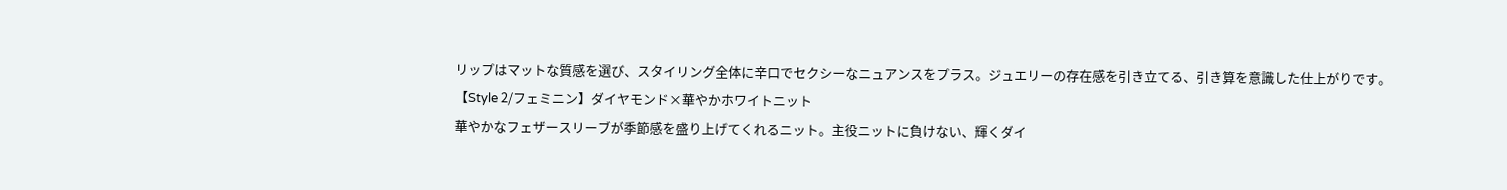リップはマットな質感を選び、スタイリング全体に辛口でセクシーなニュアンスをプラス。ジュエリーの存在感を引き立てる、引き算を意識した仕上がりです。
【Style 2/フェミニン】ダイヤモンド×華やかホワイトニット
華やかなフェザースリーブが季節感を盛り上げてくれるニット。主役ニットに負けない、輝くダイ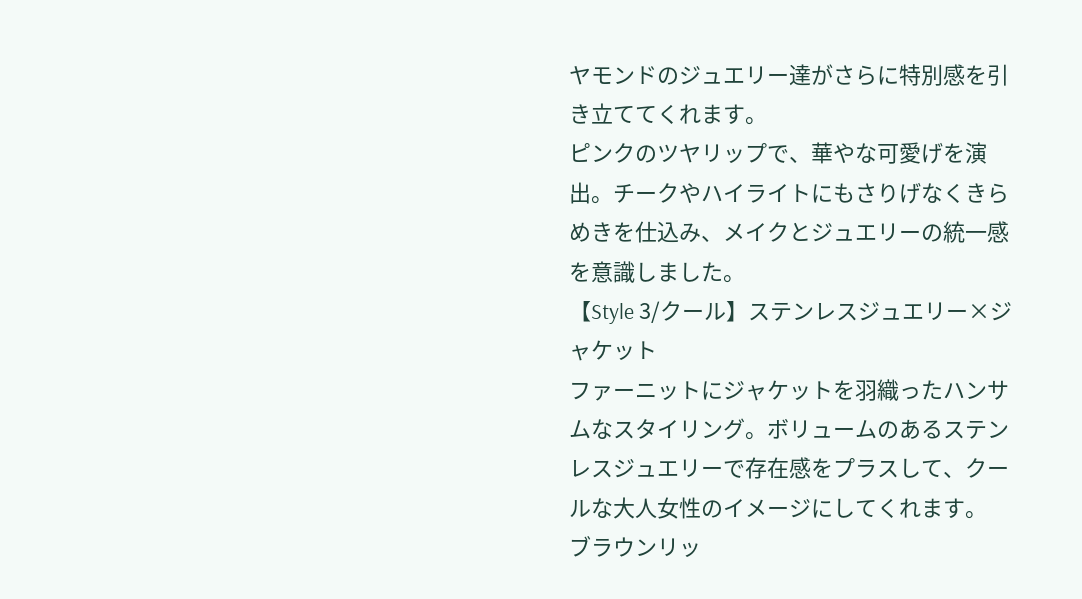ヤモンドのジュエリー達がさらに特別感を引き立ててくれます。
ピンクのツヤリップで、華やな可愛げを演出。チークやハイライトにもさりげなくきらめきを仕込み、メイクとジュエリーの統一感を意識しました。
【Style 3/クール】ステンレスジュエリー×ジャケット
ファーニットにジャケットを羽織ったハンサムなスタイリング。ボリュームのあるステンレスジュエリーで存在感をプラスして、クールな大人女性のイメージにしてくれます。
ブラウンリッ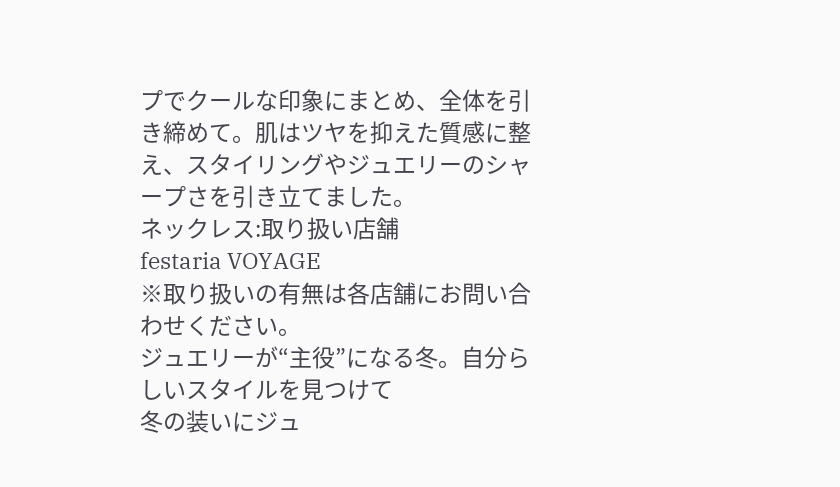プでクールな印象にまとめ、全体を引き締めて。肌はツヤを抑えた質感に整え、スタイリングやジュエリーのシャープさを引き立てました。
ネックレス:取り扱い店舗
festaria VOYAGE
※取り扱いの有無は各店舗にお問い合わせください。
ジュエリーが“主役”になる冬。自分らしいスタイルを見つけて
冬の装いにジュ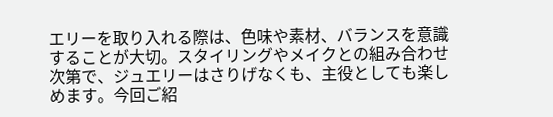エリーを取り入れる際は、色味や素材、バランスを意識することが大切。スタイリングやメイクとの組み合わせ次第で、ジュエリーはさりげなくも、主役としても楽しめます。今回ご紹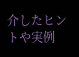介したヒントや実例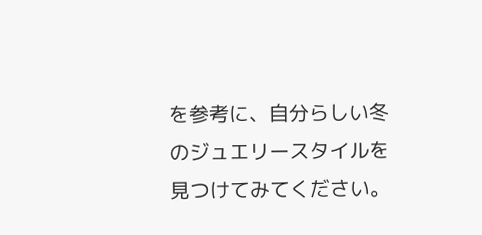を参考に、自分らしい冬のジュエリースタイルを見つけてみてください。